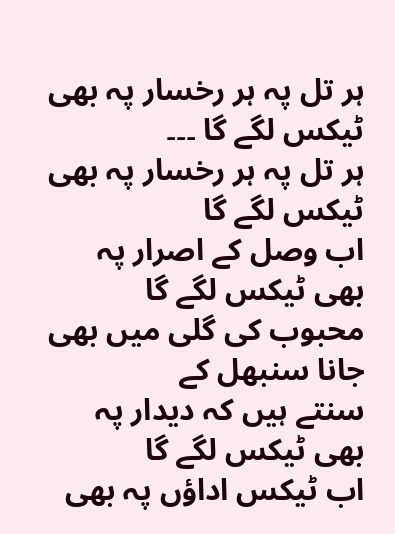ہر تل پہ ہر رخسار پہ بھی ٹیکس لگے گا ۔۔۔
ہر تل پہ ہر رخسار پہ بھی ٹیکس لگے گا
اب وصل کے اصرار پہ بھی ٹیکس لگے گا
محبوب کی گلی میں بھی جانا سنبھل کے
سنتے ہیں کہ دیدار پہ بھی ٹیکس لگے گا
اب ٹیکس اداؤں پہ بھی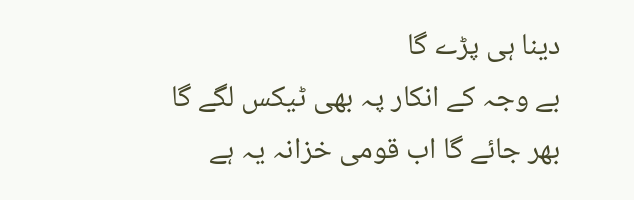دینا ہی پڑے گا
بے وجہ کے انکار پہ بھی ٹیکس لگے گا
بھر جائے گا اب قومی خزانہ یہ ہے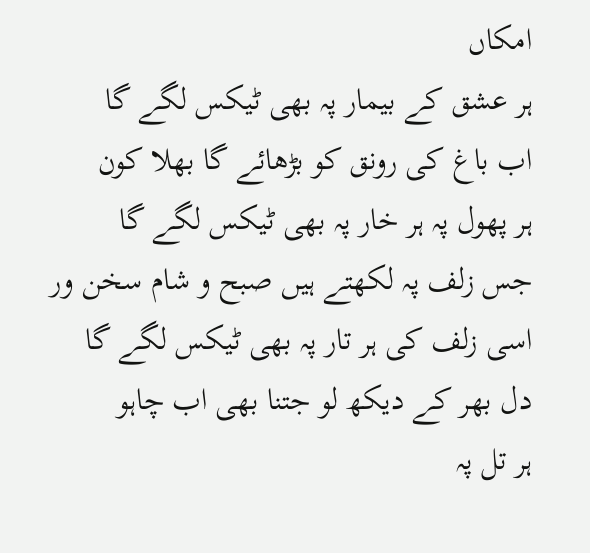امکاں
ہر عشق کے بیمار پہ بھی ٹیکس لگے گا
اب باغ کی رونق کو بڑھائے گا بھلا کون
ہر پھول پہ ہر خار پہ بھی ٹیکس لگے گا
جس زلف پہ لکھتے ہیں صبح و شام سخن ور
اسی زلف کی ہر تار پہ بھی ٹیکس لگے گا
دل بھر کے دیکھ لو جتنا بھی اب چاہو
ہر تل پہ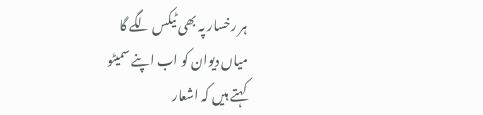ہر رخسار پہ بھی ٹیکس لگے گا
میاں دیوان کو اب اپنے سمیٹو
کہتے ہیں کہ اشعار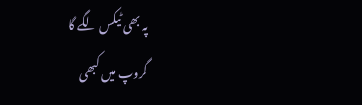پہ بھی ٹیکس لگے گا
گروپ میں کبھی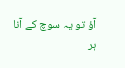آؤ تو یہ سوچ کے آنا
ہر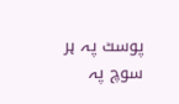پوسٹ پہ ہر سوچ پہ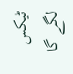ٹیکس لگے گا